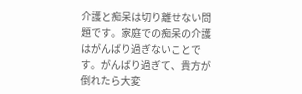介護と痴呆は切り離せない問題です。家庭での痴呆の介護はがんばり過ぎないことです。がんばり過ぎて、貴方が倒れたら大変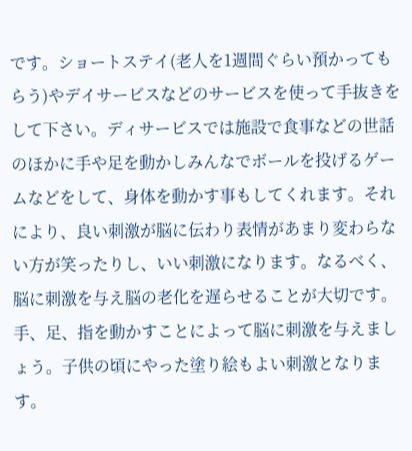です。ショートステイ(老人を1週間ぐらい預かってもらう)やデイサービスなどのサービスを使って手抜きをして下さい。ディサービスでは施設で食事などの世話のほかに手や足を動かしみんなでボールを投げるゲームなどをして、身体を動かす事もしてくれます。それにより、良い刺激が脳に伝わり表情があまり変わらない方が笑ったりし、いい刺激になります。なるべく、脳に刺激を与え脳の老化を遅らせることが大切です。手、足、指を動かすことによって脳に刺激を与えましょう。子供の頃にやった塗り絵もよい刺激となります。